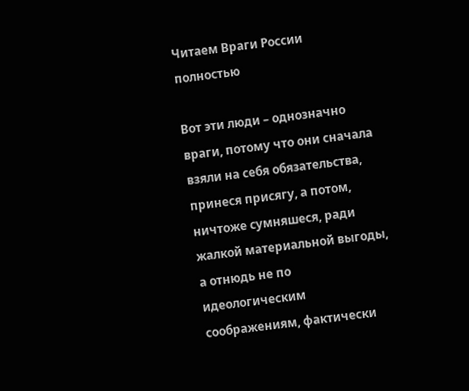Читаем Враги России полностью

Вот эти люди – однозначно враги, потому что они сначала взяли на себя обязательства, принеся присягу, а потом, ничтоже сумняшеся, ради жалкой материальной выгоды, а отнюдь не по идеологическим соображениям, фактически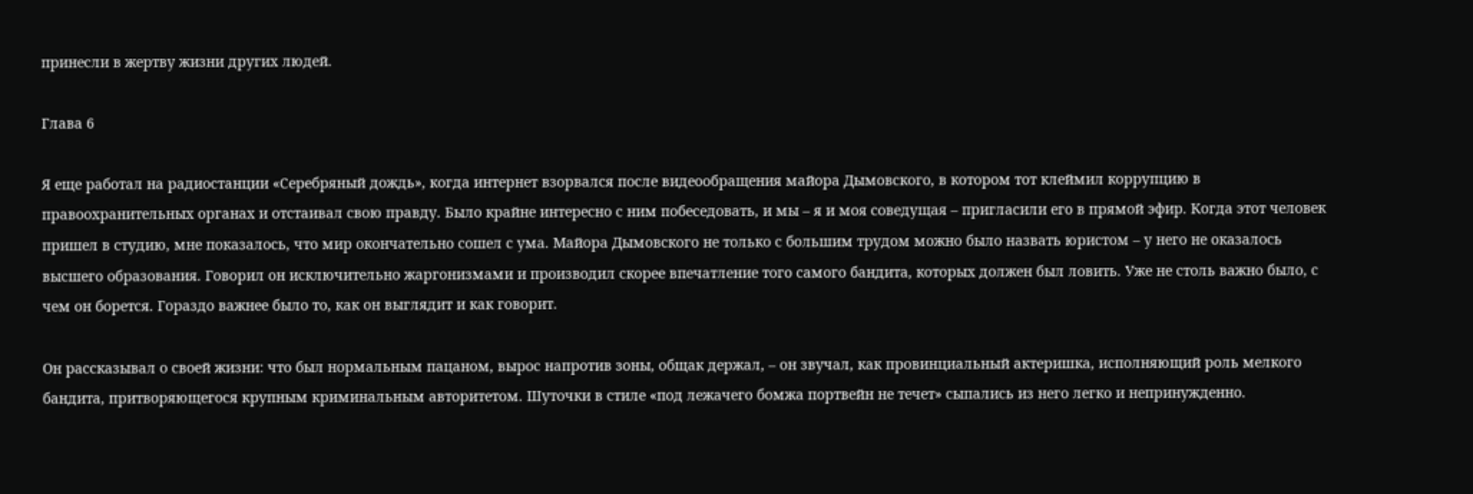принесли в жертву жизни других людей.

Глава 6

Я еще работал на радиостанции «Серебряный дождь», когда интернет взорвался после видеообращения майора Дымовского, в котором тот клеймил коррупцию в правоохранительных органах и отстаивал свою правду. Было крайне интересно с ним побеседовать, и мы – я и моя соведущая – пригласили его в прямой эфир. Когда этот человек пришел в студию, мне показалось, что мир окончательно сошел с ума. Майора Дымовского не только с большим трудом можно было назвать юристом – у него не оказалось высшего образования. Говорил он исключительно жаргонизмами и производил скорее впечатление того самого бандита, которых должен был ловить. Уже не столь важно было, с чем он борется. Гораздо важнее было то, как он выглядит и как говорит.

Он рассказывал о своей жизни: что был нормальным пацаном, вырос напротив зоны, общак держал, – он звучал, как провинциальный актеришка, исполняющий роль мелкого бандита, притворяющегося крупным криминальным авторитетом. Шуточки в стиле «под лежачего бомжа портвейн не течет» сыпались из него легко и непринужденно.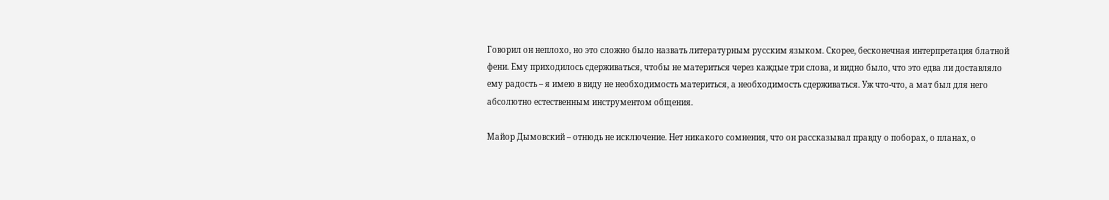Говорил он неплохо, но это сложно было назвать литературным русским языком. Скорее, бесконечная интерпретация блатной фени. Ему приходилось сдерживаться, чтобы не материться через каждые три слова, и видно было, что это едва ли доставляло ему радость – я имею в виду не необходимость материться, а необходимость сдерживаться. Уж что-что, а мат был для него абсолютно естественным инструментом общения.

Майор Дымовский – отнюдь не исключение. Нет никакого сомнения, что он рассказывал правду о поборах, о планах, о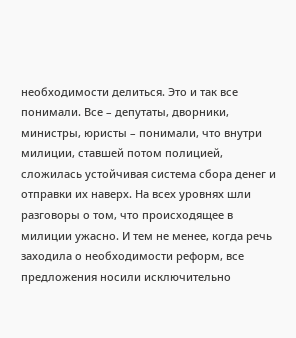необходимости делиться. Это и так все понимали. Все – депутаты, дворники, министры, юристы – понимали, что внутри милиции, ставшей потом полицией, сложилась устойчивая система сбора денег и отправки их наверх. На всех уровнях шли разговоры о том, что происходящее в милиции ужасно. И тем не менее, когда речь заходила о необходимости реформ, все предложения носили исключительно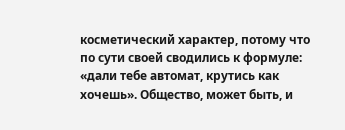косметический характер, потому что по сути своей сводились к формуле: «дали тебе автомат, крутись как хочешь». Общество, может быть, и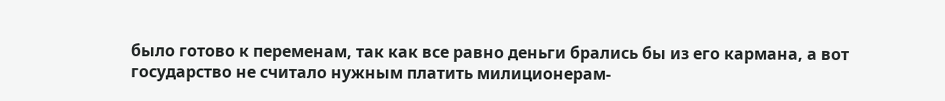было готово к переменам, так как все равно деньги брались бы из его кармана, а вот государство не считало нужным платить милиционерам-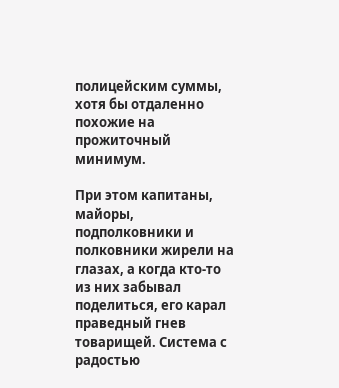полицейским суммы, хотя бы отдаленно похожие на прожиточный минимум.

При этом капитаны, майоры, подполковники и полковники жирели на глазах, а когда кто-то из них забывал поделиться, его карал праведный гнев товарищей. Система с радостью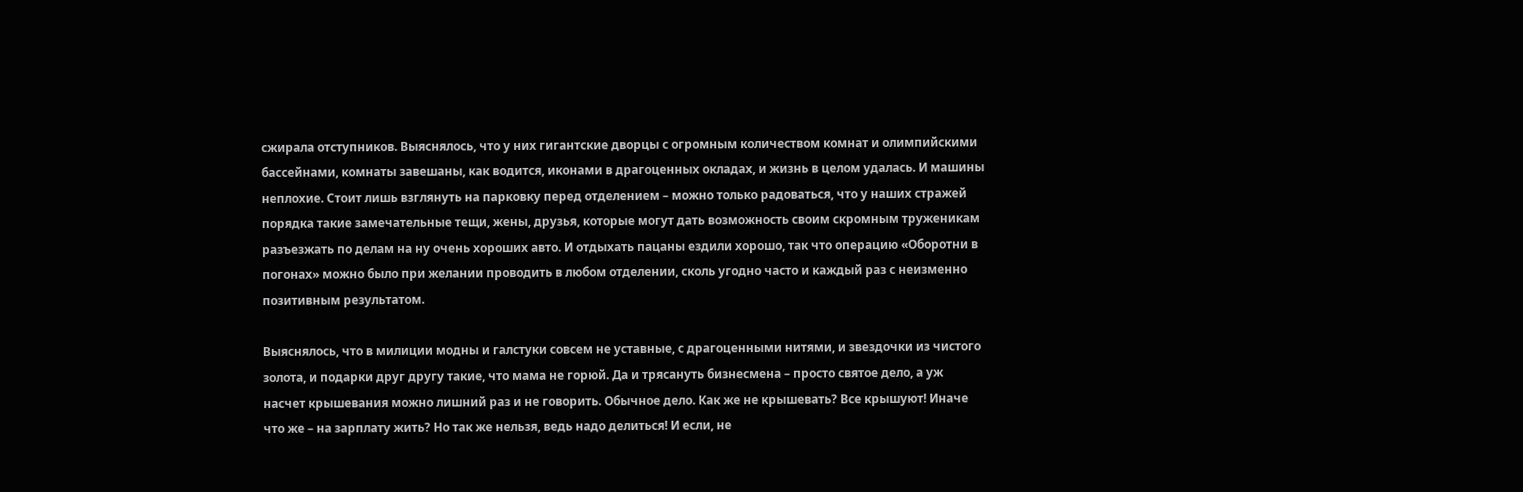сжирала отступников. Выяснялось, что у них гигантские дворцы с огромным количеством комнат и олимпийскими бассейнами, комнаты завешаны, как водится, иконами в драгоценных окладах, и жизнь в целом удалась. И машины неплохие. Стоит лишь взглянуть на парковку перед отделением – можно только радоваться, что у наших стражей порядка такие замечательные тещи, жены, друзья, которые могут дать возможность своим скромным труженикам разъезжать по делам на ну очень хороших авто. И отдыхать пацаны ездили хорошо, так что операцию «Оборотни в погонах» можно было при желании проводить в любом отделении, сколь угодно часто и каждый раз с неизменно позитивным результатом.

Выяснялось, что в милиции модны и галстуки совсем не уставные, с драгоценными нитями, и звездочки из чистого золота, и подарки друг другу такие, что мама не горюй. Да и трясануть бизнесмена – просто святое дело, а уж насчет крышевания можно лишний раз и не говорить. Обычное дело. Как же не крышевать? Все крышуют! Иначе что же – на зарплату жить? Но так же нельзя, ведь надо делиться! И если, не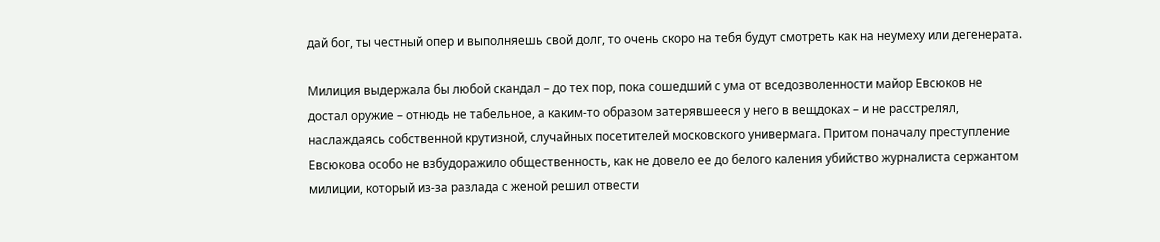дай бог, ты честный опер и выполняешь свой долг, то очень скоро на тебя будут смотреть как на неумеху или дегенерата.

Милиция выдержала бы любой скандал – до тех пор, пока сошедший с ума от вседозволенности майор Евсюков не достал оружие – отнюдь не табельное, а каким-то образом затерявшееся у него в вещдоках – и не расстрелял, наслаждаясь собственной крутизной, случайных посетителей московского универмага. Притом поначалу преступление Евсюкова особо не взбудоражило общественность, как не довело ее до белого каления убийство журналиста сержантом милиции, который из-за разлада с женой решил отвести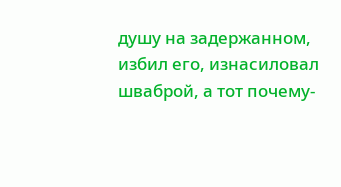душу на задержанном, избил его, изнасиловал шваброй, а тот почему-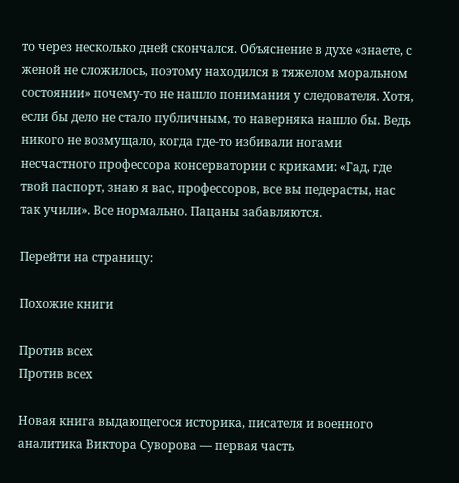то через несколько дней скончался. Объяснение в духе «знаете, с женой не сложилось, поэтому находился в тяжелом моральном состоянии» почему-то не нашло понимания у следователя. Хотя, если бы дело не стало публичным, то наверняка нашло бы. Ведь никого не возмущало, когда где-то избивали ногами несчастного профессора консерватории с криками: «Гад, где твой паспорт, знаю я вас, профессоров, все вы педерасты, нас так учили». Все нормально. Пацаны забавляются.

Перейти на страницу:

Похожие книги

Против всех
Против всех

Новая книга выдающегося историка, писателя и военного аналитика Виктора Суворова — первая часть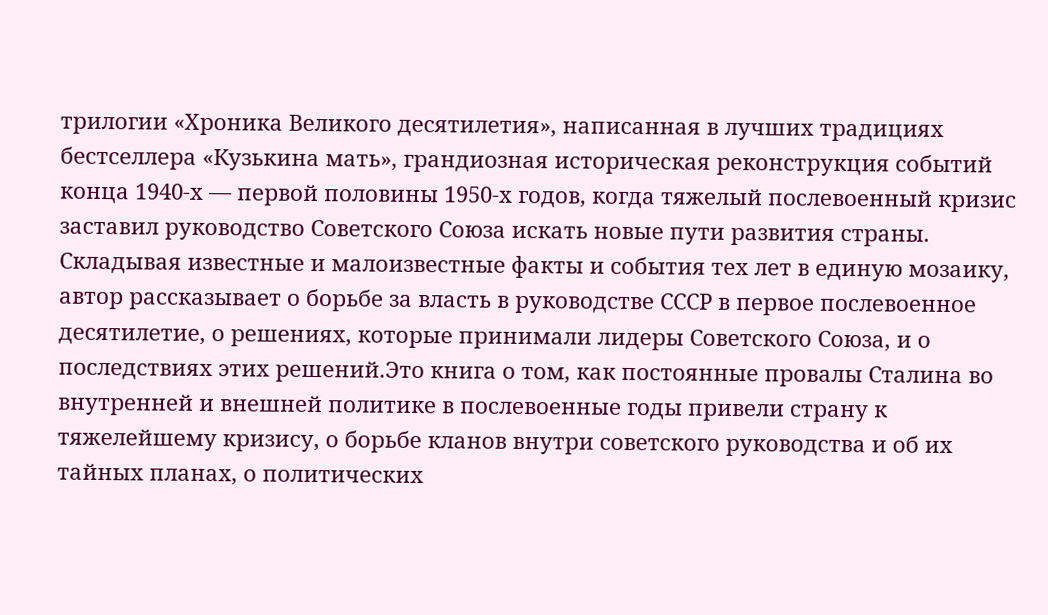трилогии «Хроника Великого десятилетия», написанная в лучших традициях бестселлера «Кузькина мать», грандиозная историческая реконструкция событий конца 1940-х — первой половины 1950-х годов, когда тяжелый послевоенный кризис заставил руководство Советского Союза искать новые пути развития страны. Складывая известные и малоизвестные факты и события тех лет в единую мозаику, автор рассказывает о борьбе за власть в руководстве СССР в первое послевоенное десятилетие, о решениях, которые принимали лидеры Советского Союза, и о последствиях этих решений.Это книга о том, как постоянные провалы Сталина во внутренней и внешней политике в послевоенные годы привели страну к тяжелейшему кризису, о борьбе кланов внутри советского руководства и об их тайных планах, о политических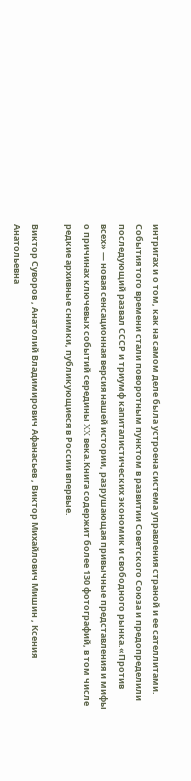интригах и о том, как на самом деле была устроена система управления страной и ее сателлитами. События того времени стали поворотным пунктом в развитии Советского Союза и предопределили последующий развал СССР и триумф капиталистических экономик и свободного рынка.«Против всех» — новая сенсационная версия нашей истории, разрушающая привычные представления и мифы о причинах ключевых событий середины XX века.Книга содержит более 130 фотографий, в том числе редкие архивные снимки, публикующиеся в России впервые.

Виктор Суворов , Анатолий Владимирович Афанасьев , Виктор Михайлович Мишин , Ксения Анатольевна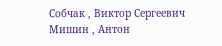Собчак , Виктор Сергеевич Мишин , Антон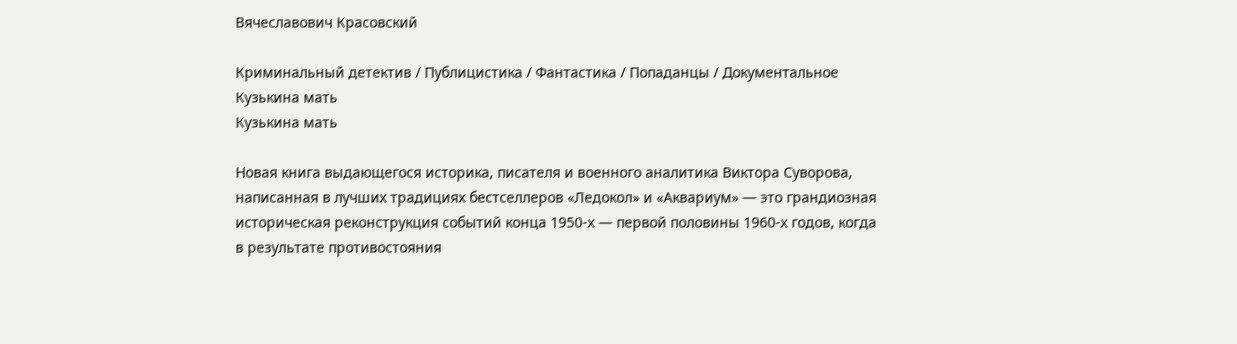Вячеславович Красовский

Криминальный детектив / Публицистика / Фантастика / Попаданцы / Документальное
Кузькина мать
Кузькина мать

Новая книга выдающегося историка, писателя и военного аналитика Виктора Суворова, написанная в лучших традициях бестселлеров «Ледокол» и «Аквариум» — это грандиозная историческая реконструкция событий конца 1950-х — первой половины 1960-х годов, когда в результате противостояния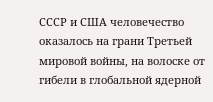СССР и США человечество оказалось на грани Третьей мировой войны, на волоске от гибели в глобальной ядерной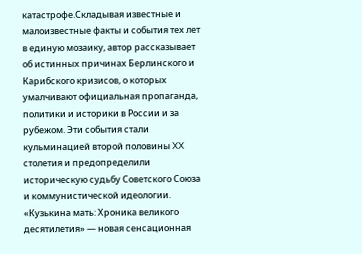катастрофе.Складывая известные и малоизвестные факты и события тех лет в единую мозаику, автор рассказывает об истинных причинах Берлинского и Карибского кризисов, о которых умалчивают официальная пропаганда, политики и историки в России и за рубежом. Эти события стали кульминацией второй половины XX столетия и предопределили историческую судьбу Советского Союза и коммунистической идеологии. «Кузькина мать: Хроника великого десятилетия» — новая сенсационная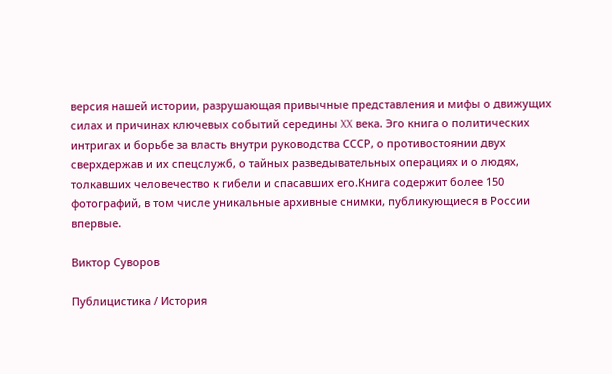версия нашей истории, разрушающая привычные представления и мифы о движущих силах и причинах ключевых событий середины XX века. Эго книга о политических интригах и борьбе за власть внутри руководства СССР, о противостоянии двух сверхдержав и их спецслужб, о тайных разведывательных операциях и о людях, толкавших человечество к гибели и спасавших его.Книга содержит более 150 фотографий, в том числе уникальные архивные снимки, публикующиеся в России впервые.

Виктор Суворов

Публицистика / История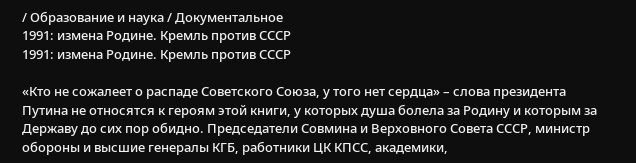/ Образование и наука / Документальное
1991: измена Родине. Кремль против СССР
1991: измена Родине. Кремль против СССР

«Кто не сожалеет о распаде Советского Союза, у того нет сердца» – слова президента Путина не относятся к героям этой книги, у которых душа болела за Родину и которым за Державу до сих пор обидно. Председатели Совмина и Верховного Совета СССР, министр обороны и высшие генералы КГБ, работники ЦК КПСС, академики,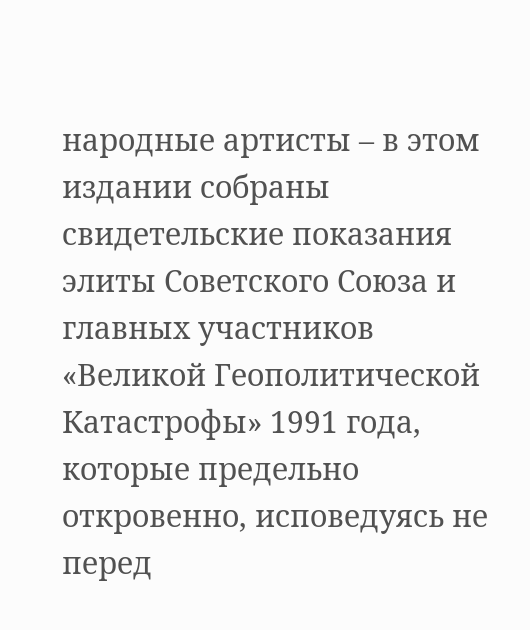народные артисты – в этом издании собраны свидетельские показания элиты Советского Союза и главных участников «Великой Геополитической Катастрофы» 1991 года, которые предельно откровенно, исповедуясь не перед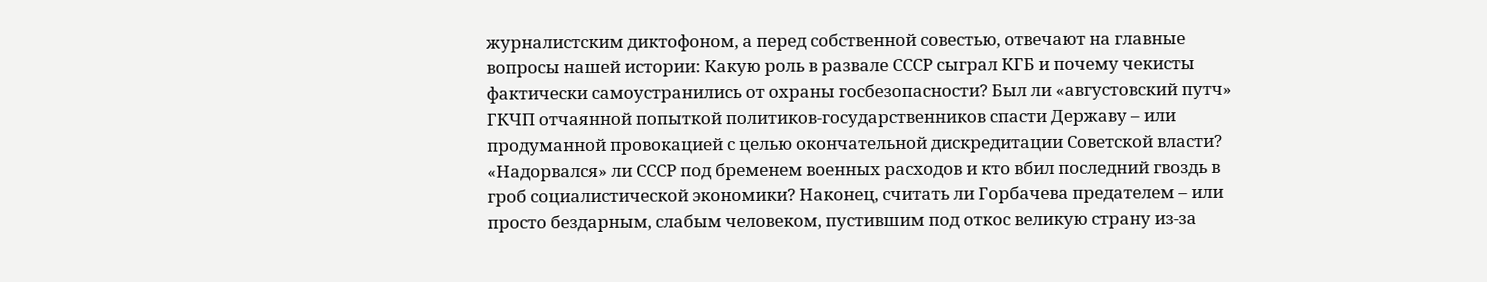журналистским диктофоном, а перед собственной совестью, отвечают на главные вопросы нашей истории: Какую роль в развале СССР сыграл КГБ и почему чекисты фактически самоустранились от охраны госбезопасности? Был ли «августовский путч» ГКЧП отчаянной попыткой политиков-государственников спасти Державу – или продуманной провокацией с целью окончательной дискредитации Советской власти? «Надорвался» ли СССР под бременем военных расходов и кто вбил последний гвоздь в гроб социалистической экономики? Наконец, считать ли Горбачева предателем – или просто бездарным, слабым человеком, пустившим под откос великую страну из-за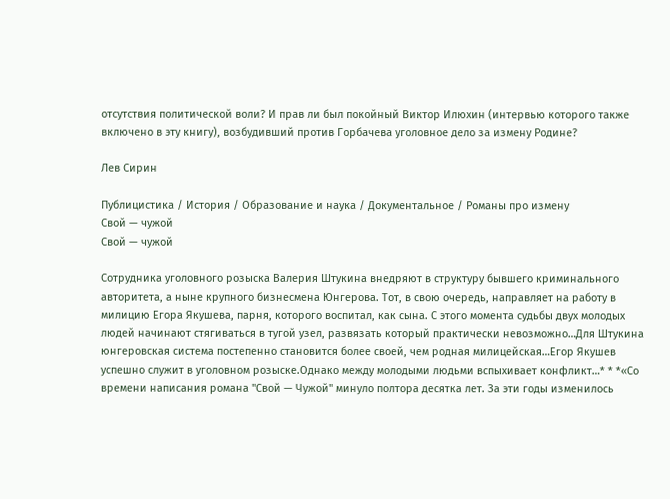отсутствия политической воли? И прав ли был покойный Виктор Илюхин (интервью которого также включено в эту книгу), возбудивший против Горбачева уголовное дело за измену Родине?

Лев Сирин

Публицистика / История / Образование и наука / Документальное / Романы про измену
Свой — чужой
Свой — чужой

Сотрудника уголовного розыска Валерия Штукина внедряют в структуру бывшего криминального авторитета, а ныне крупного бизнесмена Юнгерова. Тот, в свою очередь, направляет на работу в милицию Егора Якушева, парня, которого воспитал, как сына. С этого момента судьбы двух молодых людей начинают стягиваться в тугой узел, развязать который практически невозможно…Для Штукина юнгеровская система постепенно становится более своей, чем родная милицейская…Егор Якушев успешно служит в уголовном розыске.Однако между молодыми людьми вспыхивает конфликт…* * *«Со времени написания романа "Свой — Чужой" минуло полтора десятка лет. За эти годы изменилось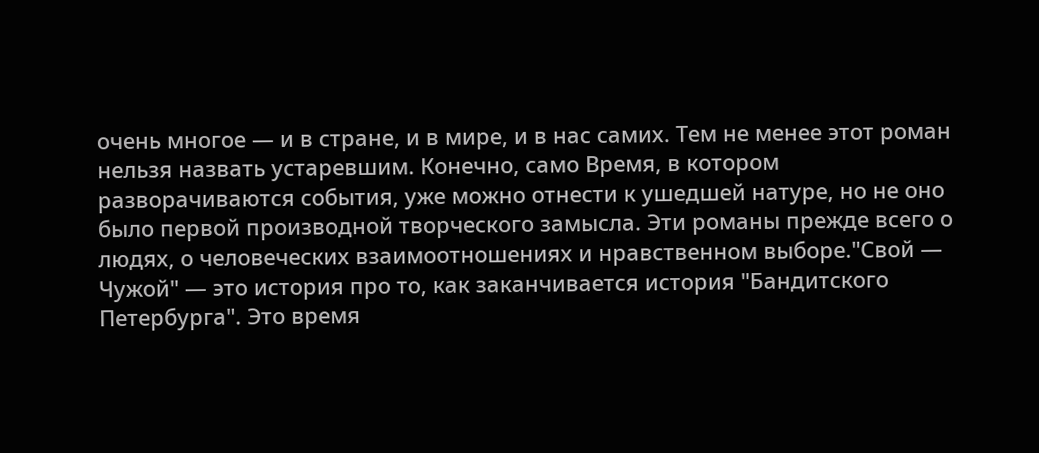очень многое — и в стране, и в мире, и в нас самих. Тем не менее этот роман нельзя назвать устаревшим. Конечно, само Время, в котором разворачиваются события, уже можно отнести к ушедшей натуре, но не оно было первой производной творческого замысла. Эти романы прежде всего о людях, о человеческих взаимоотношениях и нравственном выборе."Свой — Чужой" — это история про то, как заканчивается история "Бандитского Петербурга". Это время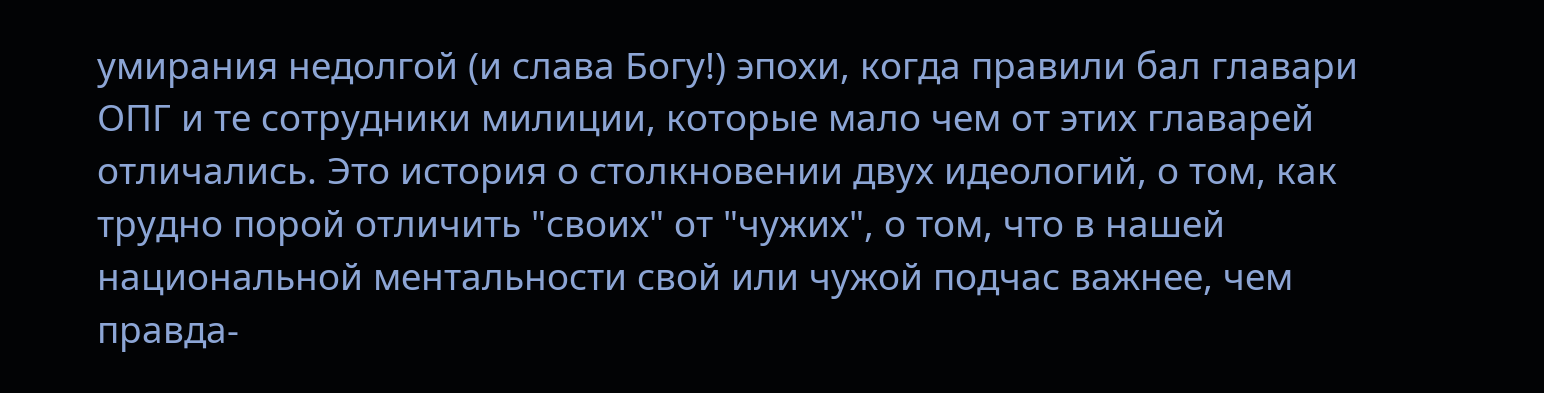умирания недолгой (и слава Богу!) эпохи, когда правили бал главари ОПГ и те сотрудники милиции, которые мало чем от этих главарей отличались. Это история о столкновении двух идеологий, о том, как трудно порой отличить "своих" от "чужих", о том, что в нашей национальной ментальности свой или чужой подчас важнее, чем правда-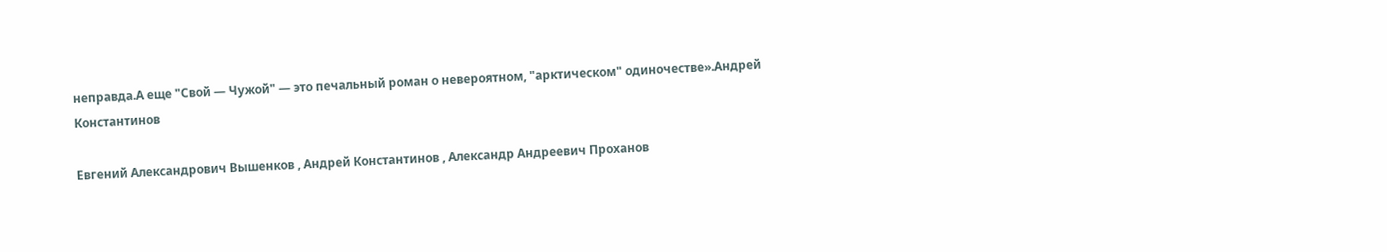неправда.А еще "Свой — Чужой" — это печальный роман о невероятном, "арктическом" одиночестве».Андрей Константинов

Евгений Александрович Вышенков , Андрей Константинов , Александр Андреевич Проханов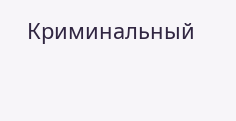Криминальный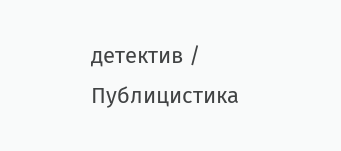детектив / Публицистика